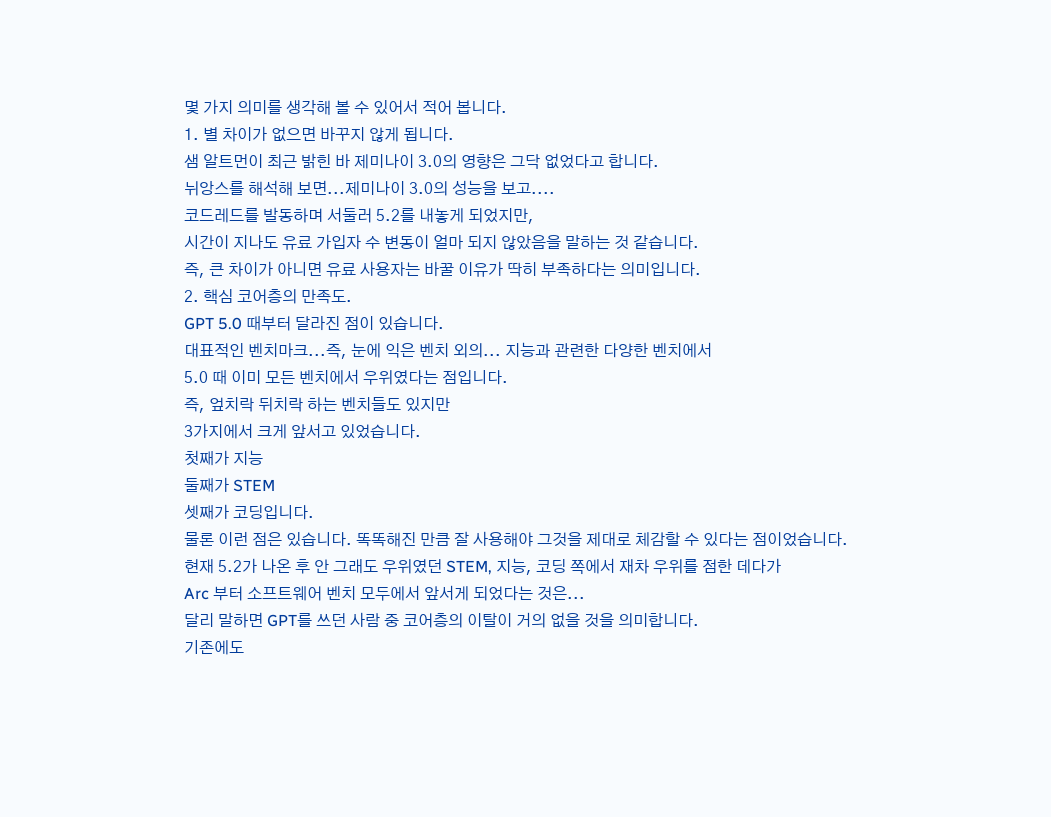몇 가지 의미를 생각해 볼 수 있어서 적어 봅니다.
1. 별 차이가 없으면 바꾸지 않게 됩니다.
샘 알트먼이 최근 밝힌 바 제미나이 3.0의 영향은 그닥 없었다고 합니다.
뉘앙스를 해석해 보면...제미나이 3.0의 성능을 보고....
코드레드를 발동하며 서둘러 5.2를 내놓게 되었지만,
시간이 지나도 유료 가입자 수 변동이 얼마 되지 않았음을 말하는 것 같습니다.
즉, 큰 차이가 아니면 유료 사용자는 바꿀 이유가 딱히 부족하다는 의미입니다.
2. 핵심 코어층의 만족도.
GPT 5.0 때부터 달라진 점이 있습니다.
대표적인 벤치마크...즉, 눈에 익은 벤치 외의... 지능과 관련한 다양한 벤치에서
5.0 때 이미 모든 벤치에서 우위였다는 점입니다.
즉, 엎치락 뒤치락 하는 벤치들도 있지만
3가지에서 크게 앞서고 있었습니다.
첫째가 지능
둘째가 STEM
셋째가 코딩입니다.
물론 이런 점은 있습니다. 똑똑해진 만큼 잘 사용해야 그것을 제대로 체감할 수 있다는 점이었습니다.
현재 5.2가 나온 후 안 그래도 우위였던 STEM, 지능, 코딩 쪽에서 재차 우위를 점한 데다가
Arc 부터 소프트웨어 벤치 모두에서 앞서게 되었다는 것은...
달리 말하면 GPT를 쓰던 사람 중 코어층의 이탈이 거의 없을 것을 의미합니다.
기존에도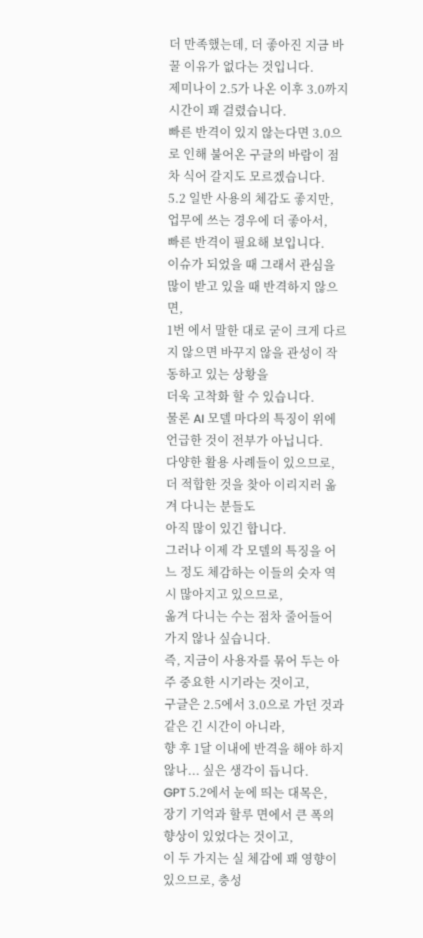더 만족했는데, 더 좋아진 지금 바꿀 이유가 없다는 것입니다.
제미나이 2.5가 나온 이후 3.0까지 시간이 꽤 걸렸습니다.
빠른 반격이 있지 않는다면 3.0으로 인해 불어온 구글의 바람이 점차 식어 갈지도 모르겠습니다.
5.2 일반 사용의 체감도 좋지만, 업무에 쓰는 경우에 더 좋아서,
빠른 반격이 필요해 보입니다.
이슈가 되었을 때 그래서 관심을 많이 받고 있을 때 반격하지 않으면,
1번 에서 말한 대로 굳이 크게 다르지 않으면 바꾸지 않을 관성이 작동하고 있는 상황을
더욱 고착화 할 수 있습니다.
물론 AI 모델 마다의 특징이 위에 언급한 것이 전부가 아닙니다.
다양한 활용 사례들이 있으므로, 더 적합한 것을 찾아 이리지러 옮겨 다니는 분들도
아직 많이 있긴 합니다.
그러나 이제 각 모델의 특징을 어느 정도 체감하는 이들의 숫자 역시 많아지고 있으므로,
옮겨 다니는 수는 점차 줄어들어 가지 않나 싶습니다.
즉, 지금이 사용자를 묶어 두는 아주 중요한 시기라는 것이고,
구글은 2.5에서 3.0으로 가던 것과 같은 긴 시간이 아니라,
향 후 1달 이내에 반격을 해야 하지 않나... 싶은 생각이 듭니다.
GPT 5.2에서 눈에 띄는 대목은,
장기 기억과 할루 면에서 큰 폭의 향상이 있었다는 것이고,
이 두 가지는 실 체감에 꽤 영향이 있으므로, 충성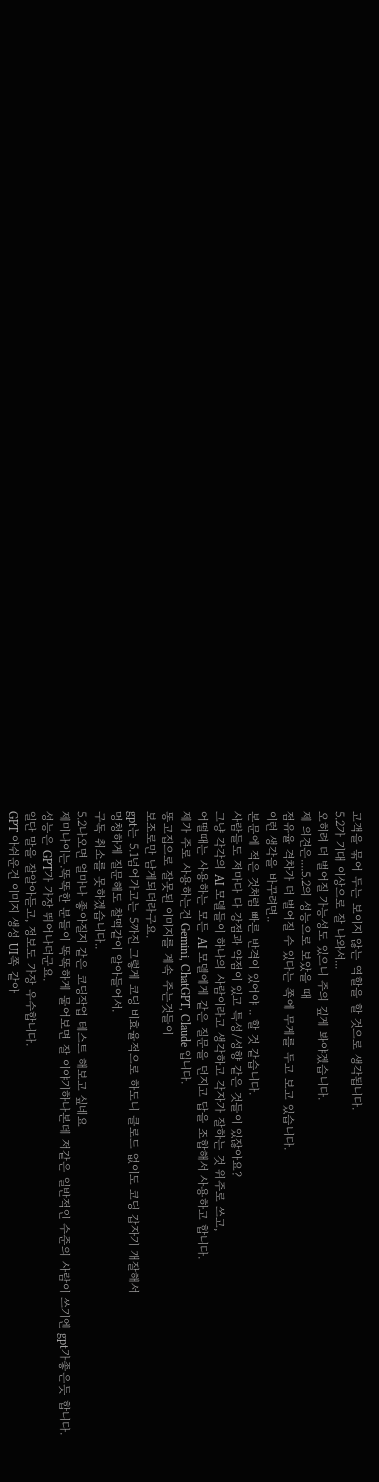고객을 묶어 두는 보이지 않는 역할을 할 것으로 생각됩니다.
5.2가 기대 이상으로 잘 나와서...
오히려 더 벌어질 가능성도 있으니 주의 깊게 봐야겠습니다.
제 의견은....5.2의 성능으로 보았을 때
점유율 격차가 더 벌어질 수 있다는 쪽에 무게를 두고 보고 있습니다.
이런 생각을 바꾸려면..
본문에 적은 것처럼 빠른 반격이 있어야 .. 할 것 같습니다.
사람들도 저마다 다 강점과 약점이 있고 특성/성향 같은 것들이 있잖아요?
그냥 각각의 AI 모델들이 하나의 사람이라고 생각하고 각자가 잘하는 것 위주로 쓰고,
어떨때는 사용하는 모든 AI 모델에게 같은 질문을 던지고 답을 조합해서 사용하고 합니다.
제가 주로 사용하는건 Gemini, ChatGPT, Claude 입니다.
똥고집으로 잘못된 이미지를 계속 주는것들이
보조로만 남게되더라구요.
gpt는 5.1넘어가고는 5까진 그렇게 코딩 비효율적으로 하도니 클로드 없이도 코딩 갑자기 개잘해서
멍청하게 질문해도 찰떡같이 알아들어서.
구독 취소를 못하겠습니다..
5.2나오면 얼마나 좋아질지 같은 코딩작업 테스트 해보고 싶네요
제미나이는.똑똑한 분들이 똑똑하게 물어보면 잘 이야기하나본데 저같은 일반적인 수준의 사람이 쓰기엔 gpt가좋은듯 합니다.
성능은 GPT가 가장 뛰어나더군요.
일단 말을 잘알아듣고, 정보도 가장 우수합니다.
GPT 아쉬운건 이미지 생성 UI쪽 같아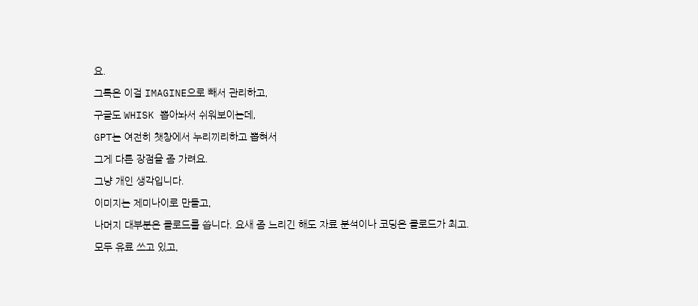요.
그록은 이걸 IMAGINE으로 빼서 관리하고,
구글도 WHISK 뽑아놔서 쉬워보이는데,
GPT는 여전히 챗창에서 누리끼리하고 뽑혀서
그게 다른 장점을 좀 가려요.
그냥 개인 생각입니다.
이미지는 제미나이로 만들고,
나머지 대부분은 클로드를 씁니다. 요새 좀 느리긴 해도 자료 분석이나 코딩은 클로드가 최고.
모두 유료 쓰고 있고,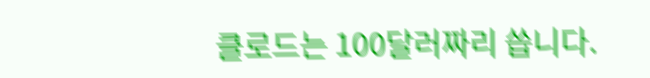클로드는 100달러짜리 씁니다.